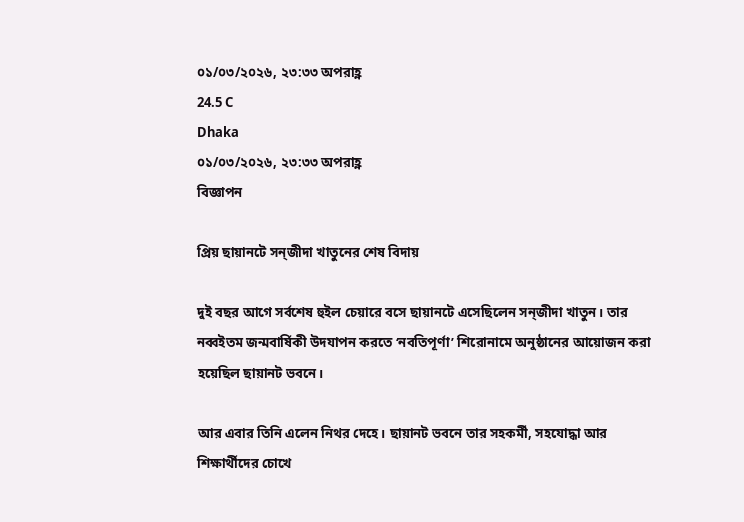০১/০৩/২০২৬, ২৩:৩৩ অপরাহ্ণ
24.5 C
Dhaka
০১/০৩/২০২৬, ২৩:৩৩ অপরাহ্ণ
বিজ্ঞাপন

প্রিয় ছায়ানটে সন্‌জীদা খাতুনের শেষ বিদায়

দুই বছর আগে সর্বশেষ হুইল চেয়ারে বসে ছায়ানটে এসেছিলেন সন্‌জীদা খাতুন। তার নব্বইতম জন্মবার্ষিকী উদযাপন করতে ‘নবতিপূর্ণা’ শিরোনামে অনুষ্ঠানের আয়োজন করা হয়েছিল ছায়ানট ভবনে।

আর এবার তিনি এলেন নিথর দেহে। ছায়ানট ভবনে তার সহকর্মী, সহযোদ্ধা আর শিক্ষার্থীদের চোখে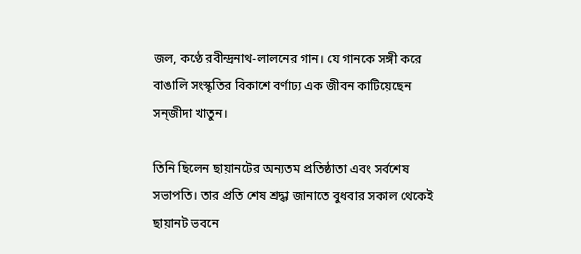জল, কণ্ঠে রবীন্দ্রনাথ-লালনের গান। যে গানকে সঙ্গী করে বাঙালি সংস্কৃতির বিকাশে বর্ণাঢ্য এক জীবন কাটিয়েছেন সন্‌জীদা খাতুন।

তিনি ছিলেন ছায়ানটের অন্যতম প্রতিষ্ঠাতা এবং সর্বশেষ সভাপতি। তার প্রতি শেষ শ্রদ্ধা জানাতে বুধবার সকাল থেকেই ছায়ানট ভবনে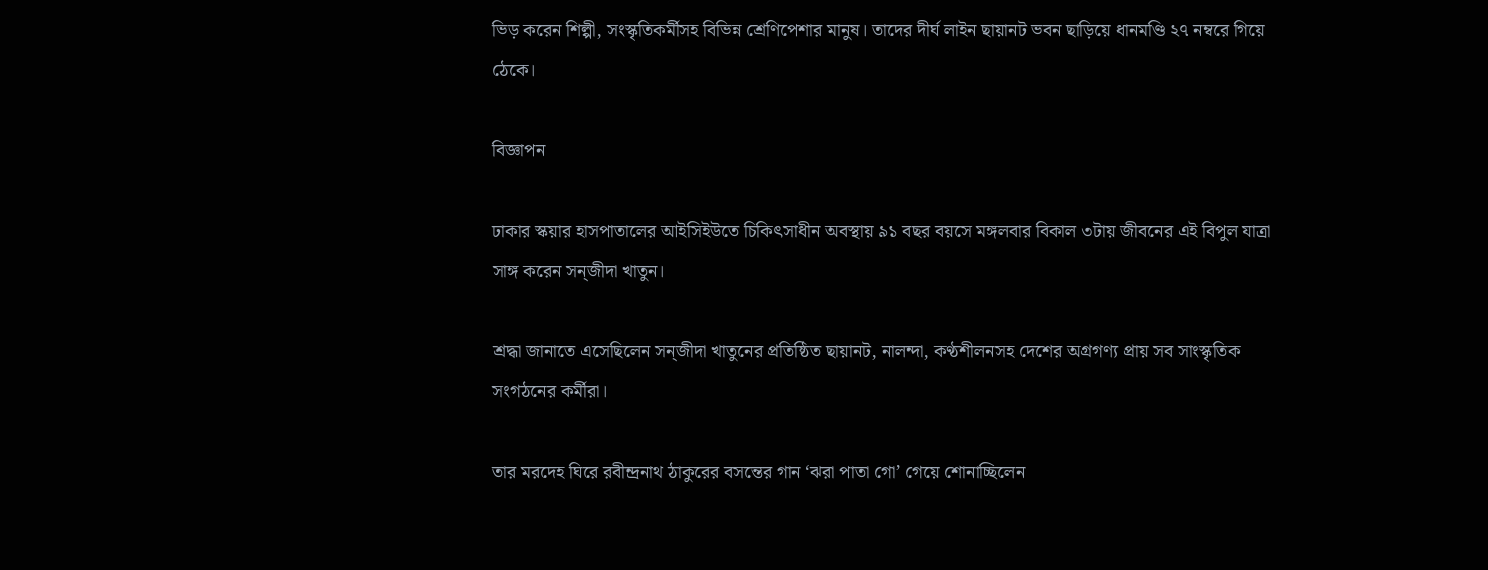ভিড় করেন শিল্পী, সংস্কৃতিকর্মীসহ বিভিন্ন শ্রেণিপেশার মানুষ। তাদের দীর্ঘ লাইন ছায়ানট ভবন ছাড়িয়ে ধানমণ্ডি ২৭ নম্বরে গিয়ে ঠেকে।

বিজ্ঞাপন

ঢাকার স্কয়ার হাসপাতালের আইসিইউতে চিকিৎসাধীন অবস্থায় ৯১ বছর বয়সে মঙ্গলবার বিকাল ৩টায় জীবনের এই বিপুল যাত্রা সাঙ্গ করেন সন্‌জীদা খাতুন।

শ্রদ্ধা জানাতে এসেছিলেন সন্‌জীদা খাতুনের প্রতিষ্ঠিত ছায়ানট, নালন্দা, কণ্ঠশীলনসহ দেশের অগ্রগণ্য প্রায় সব সাংস্কৃতিক সংগঠনের কর্মীরা।

তার মরদেহ ঘিরে রবীন্দ্রনাথ ঠাকুরের বসন্তের গান ‘ঝরা পাতা গো’ গেয়ে শোনাচ্ছিলেন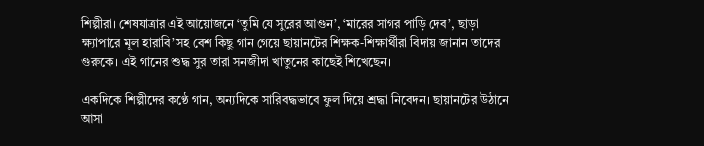শিল্পীরা। শেষযাত্রার এই আয়োজনে ‘তুমি যে সুরের আগুন’, ‘মারের সাগর পাড়ি দেব’, ছাড়া ক্ষ্যাপারে মূল হারাবি’সহ বেশ কিছু গান গেয়ে ছায়ানটের শিক্ষক-শিক্ষার্থীরা বিদায় জানান তাদের গুরুকে। এই গানের শুদ্ধ সুর তারা সনজীদা খাতুনের কাছেই শিখেছেন।

একদিকে শিল্পীদের কণ্ঠে গান, অন্যদিকে সারিবদ্ধভাবে ফুল দিয়ে শ্রদ্ধা নিবেদন। ছায়ানটের উঠানে আসা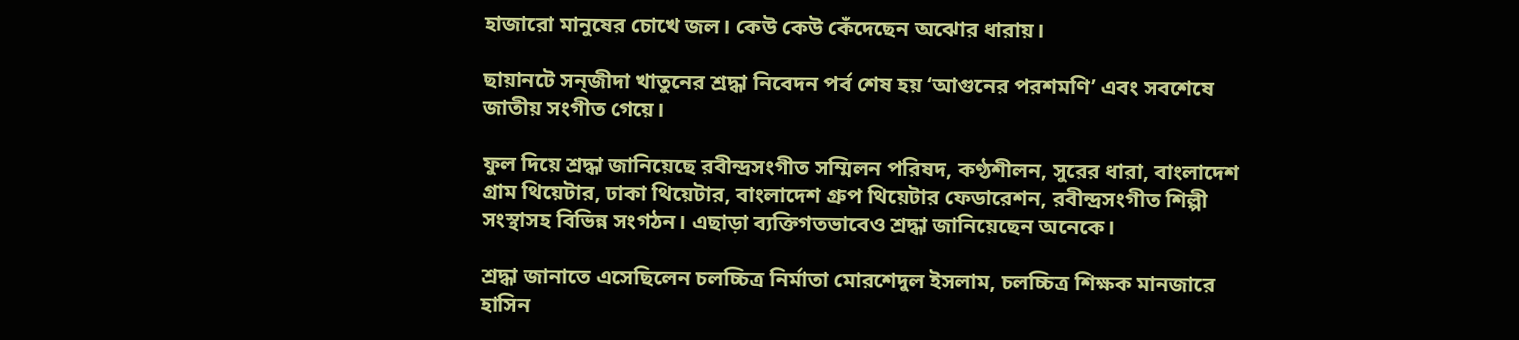হাজারো মানুষের চোখে জল। কেউ কেউ কেঁদেছেন অঝোর ধারায়।

ছায়ানটে সন‌্জীদা খাতুনের শ্রদ্ধা নিবেদন পর্ব শেষ হয় ‘আগুনের পরশমণি’ এবং সবশেষে জাতীয় সংগীত গেয়ে।

ফুল দিয়ে শ্রদ্ধা জানিয়েছে রবীন্দ্রসংগীত সম্মিলন পরিষদ, কণ্ঠশীলন, সুরের ধারা, বাংলাদেশ গ্রাম থিয়েটার, ঢাকা থিয়েটার, বাংলাদেশ গ্রুপ থিয়েটার ফেডারেশন, রবীন্দ্রসংগীত শিল্পী সংস্থাসহ বিভিন্ন সংগঠন। এছাড়া ব্যক্তিগতভাবেও শ্রদ্ধা জানিয়েছেন অনেকে।

শ্রদ্ধা জানাতে এসেছিলেন চলচ্চিত্র নির্মাতা মোরশেদুল ইসলাম, চলচ্চিত্র শিক্ষক মানজারে হাসিন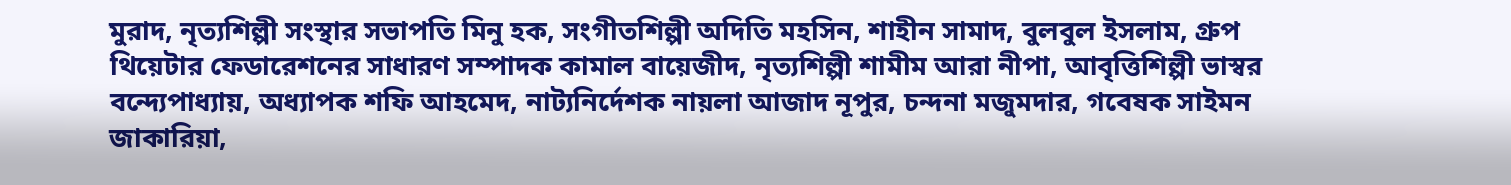মুরাদ, নৃত্যশিল্পী সংস্থার সভাপতি মিনু হক, সংগীতশিল্পী অদিতি মহসিন, শাহীন সামাদ, বুলবুল ইসলাম, গ্রুপ থিয়েটার ফেডারেশনের সাধারণ সম্পাদক কামাল বায়েজীদ, নৃত্যশিল্পী শামীম আরা নীপা, আবৃত্তিশিল্পী ভাস্বর বন্দ্যেপাধ্যায়, অধ্যাপক শফি আহমেদ, নাট্যনির্দেশক নায়লা আজাদ নূপুর, চন্দনা মজুমদার, গবেষক সাইমন জাকারিয়া,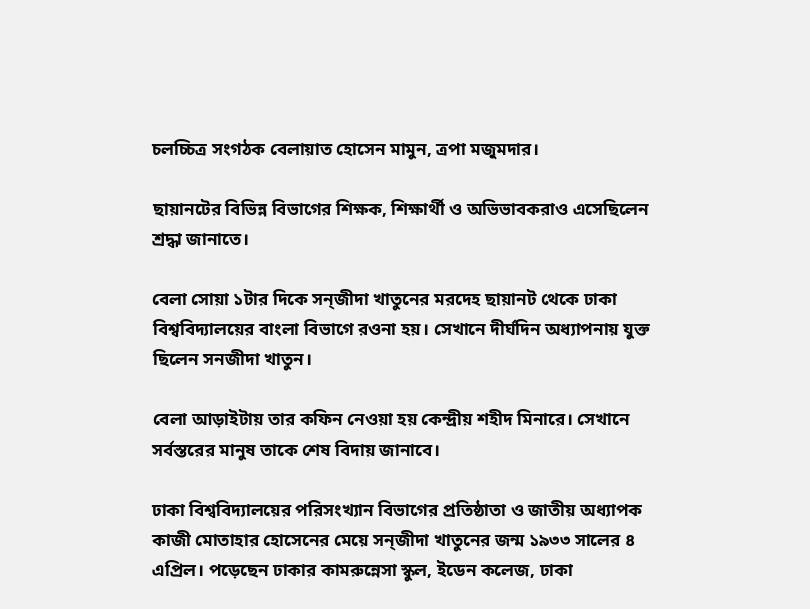চলচ্চিত্র সংগঠক বেলায়াত হোসেন মামুন, ত্রপা মজুমদার।

ছায়ানটের বিভিন্ন বিভাগের শিক্ষক, শিক্ষার্থী ও অভিভাবকরাও এসেছিলেন শ্রদ্ধা জানাতে।

বেলা সোয়া ১টার দিকে সন্‌জীদা খাতুনের মরদেহ ছায়ানট থেকে ঢাকা বিশ্ববিদ্যালয়ের বাংলা বিভাগে রওনা হয়। সেখানে দীর্ঘদিন অধ্যাপনায় যুক্ত ছিলেন সনজীদা খাতুন।

বেলা আড়াইটায় তার কফিন নেওয়া হয় কেন্দ্রীয় শহীদ মিনারে। সেখানে সর্বস্তরের মানুষ তাকে শেষ বিদায় জানাবে।

ঢাকা বিশ্ববিদ্যালয়ের পরিসংখ্যান বিভাগের প্রতিষ্ঠাতা ও জাতীয় অধ্যাপক কাজী মোতাহার হোসেনের মেয়ে সন‌্জীদা খাতুনের জন্ম ১৯৩৩ সালের ৪ এপ্রিল। পড়েছেন ঢাকার কামরুন্নেসা স্কুল, ইডেন কলেজ, ঢাকা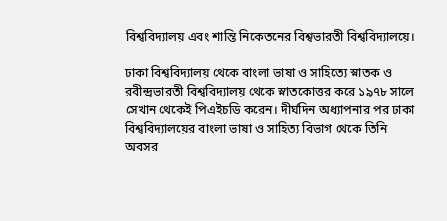বিশ্ববিদ্যালয় এবং শান্তি নিকেতনের বিশ্বভারতী বিশ্ববিদ্যালয়ে।

ঢাকা বিশ্ববিদ্যালয় থেকে বাংলা ভাষা ও সাহিত্যে স্নাতক ও রবীন্দ্রভারতী বিশ্ববিদ্যালয় থেকে স্নাতকোত্তর করে ১৯৭৮ সালে সেখান থেকেই পিএইচডি করেন। দীর্ঘদিন অধ্যাপনার পর ঢাকা বিশ্ববিদ্যালয়ের বাংলা ভাষা ও সাহিত্য বিভাগ থেকে তিনি অবসর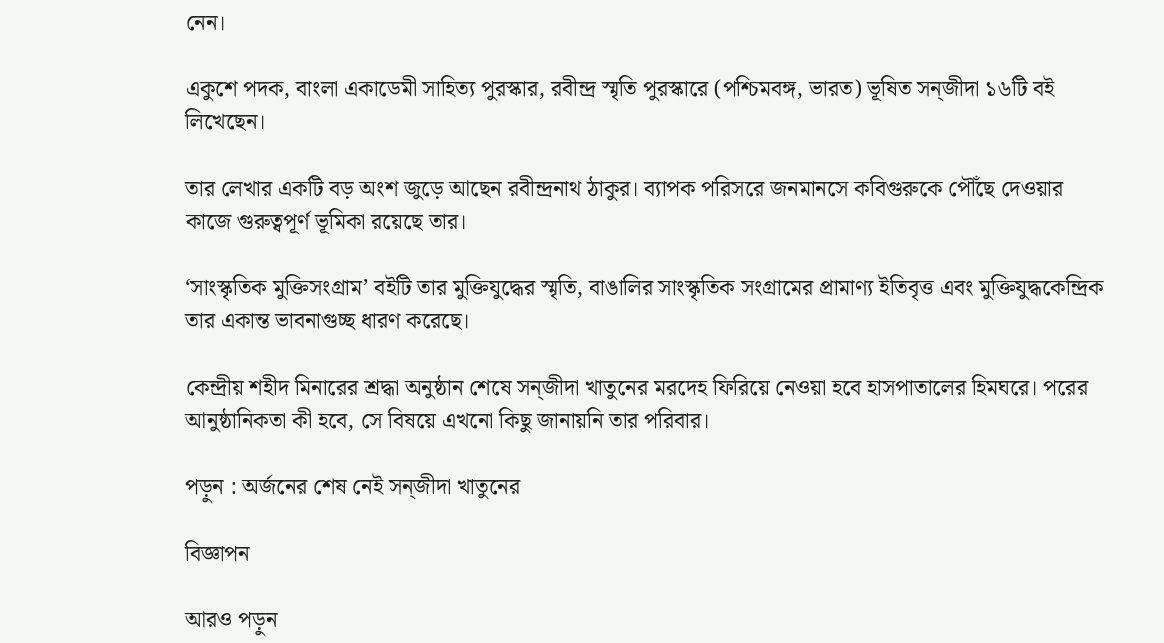নেন।

একুশে পদক, বাংলা একাডেমী সাহিত্য পুরস্কার, রবীন্দ্র স্মৃতি পুরস্কারে (পশ্চিমবঙ্গ, ভারত) ভূষিত সন‌্জীদা ১৬টি বই লিখেছেন।

তার লেখার একটি বড় অংশ জুড়ে আছেন রবীন্দ্রনাথ ঠাকুর। ব্যাপক পরিসরে জনমানসে কবিগুরুকে পৌঁছে দেওয়ার কাজে গুরুত্বপূর্ণ ভূমিকা রয়েছে তার।

‘সাংস্কৃতিক মুক্তিসংগ্রাম’ বইটি তার মুক্তিযুদ্ধের স্মৃতি, বাঙালির সাংস্কৃতিক সংগ্রামের প্রামাণ্য ইতিবৃত্ত এবং মুক্তিযুদ্ধকেন্দ্রিক তার একান্ত ভাবনাগুচ্ছ ধারণ করেছে।

কেন্দ্রীয় শহীদ মিনারের শ্রদ্ধা অনুষ্ঠান শেষে সন‌্জীদা খাতুনের মরদেহ ফিরিয়ে নেওয়া হবে হাসপাতালের হিমঘরে। পরের আনুষ্ঠানিকতা কী হবে, সে বিষয়ে এখনো কিছু জানায়নি তার পরিবার।

পড়ুন : অর্জনের শেষ নেই সন্‌জীদা খাতুনের

বিজ্ঞাপন

আরও পড়ুন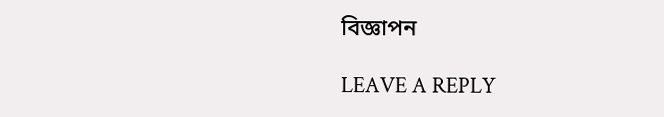বিজ্ঞাপন

LEAVE A REPLY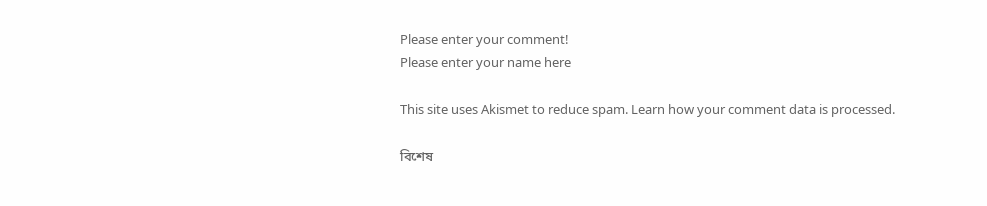Please enter your comment!
Please enter your name here

This site uses Akismet to reduce spam. Learn how your comment data is processed.

বিশেষ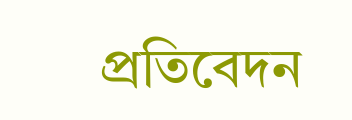প্রতিবেদন